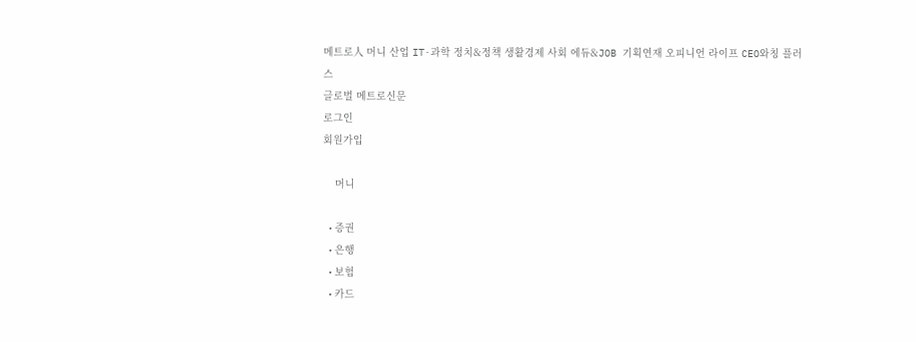메트로人 머니 산업 IT·과학 정치&정책 생활경제 사회 에듀&JOB 기획연재 오피니언 라이프 CEO와칭 플러스
글로벌 메트로신문
로그인
회원가입

    머니

  • 증권
  • 은행
  • 보험
  • 카드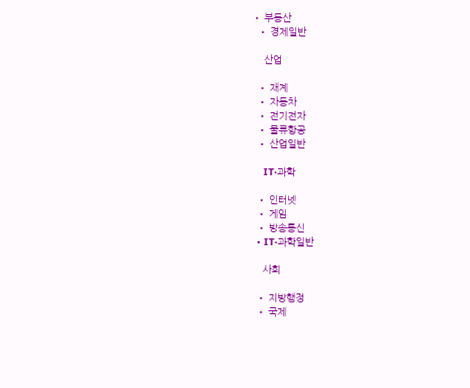• 부동산
  • 경제일반

    산업

  • 재계
  • 자동차
  • 전기전자
  • 물류항공
  • 산업일반

    IT·과학

  • 인터넷
  • 게임
  • 방송통신
  • IT·과학일반

    사회

  • 지방행정
  • 국제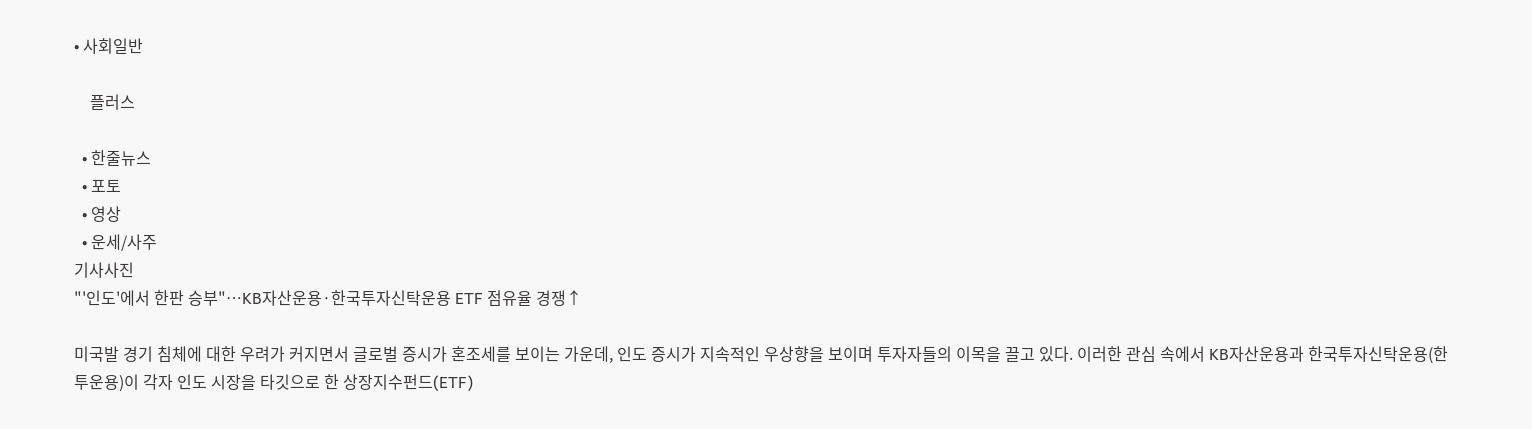• 사회일반

    플러스

  • 한줄뉴스
  • 포토
  • 영상
  • 운세/사주
기사사진
"'인도'에서 한판 승부"…KB자산운용·한국투자신탁운용 ETF 점유율 경쟁↑

미국발 경기 침체에 대한 우려가 커지면서 글로벌 증시가 혼조세를 보이는 가운데, 인도 증시가 지속적인 우상향을 보이며 투자자들의 이목을 끌고 있다. 이러한 관심 속에서 KB자산운용과 한국투자신탁운용(한투운용)이 각자 인도 시장을 타깃으로 한 상장지수펀드(ETF)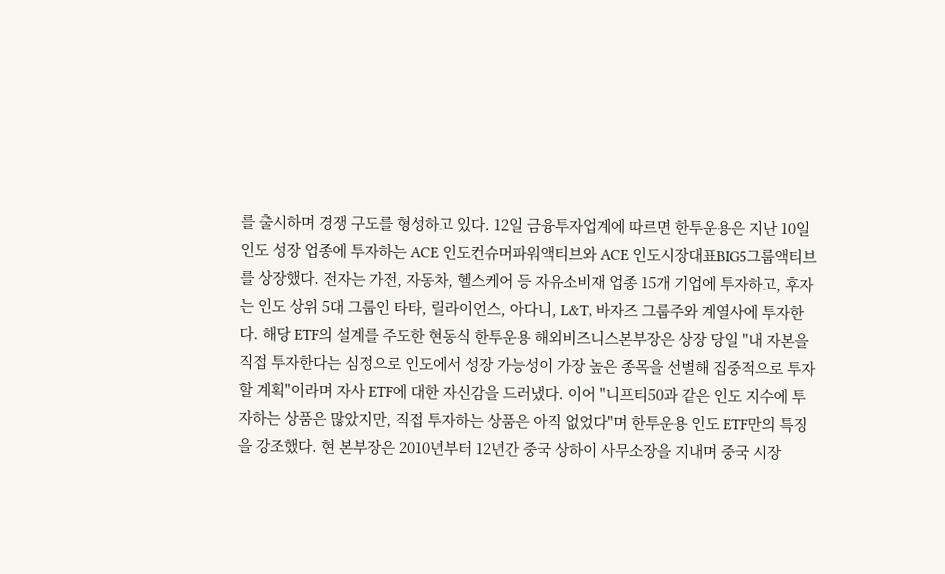를 출시하며 경쟁 구도를 형성하고 있다. 12일 금융투자업계에 따르면 한투운용은 지난 10일 인도 성장 업종에 투자하는 ACE 인도컨슈머파워액티브와 ACE 인도시장대표BIG5그룹액티브를 상장했다. 전자는 가전, 자동차, 헬스케어 등 자유소비재 업종 15개 기업에 투자하고, 후자는 인도 상위 5대 그룹인 타타, 릴라이언스, 아다니, L&T, 바자즈 그룹주와 계열사에 투자한다. 해당 ETF의 설계를 주도한 현동식 한투운용 해외비즈니스본부장은 상장 당일 "내 자본을 직접 투자한다는 심정으로 인도에서 성장 가능성이 가장 높은 종목을 선별해 집중적으로 투자할 계획"이라며 자사 ETF에 대한 자신감을 드러냈다. 이어 "니프티50과 같은 인도 지수에 투자하는 상품은 많았지만, 직접 투자하는 상품은 아직 없었다"며 한투운용 인도 ETF만의 특징을 강조했다. 현 본부장은 2010년부터 12년간 중국 상하이 사무소장을 지내며 중국 시장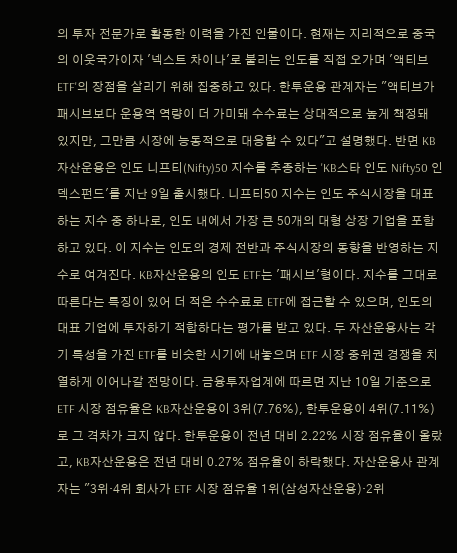의 투자 전문가로 활동한 이력을 가진 인물이다. 현재는 지리적으로 중국의 이웃국가이자 '넥스트 차이나'로 불리는 인도를 직접 오가며 '액티브 ETF'의 장점을 살리기 위해 집중하고 있다. 한투운용 관계자는 "액티브가 패시브보다 운용역 역량이 더 가미돼 수수료는 상대적으로 높게 책정돼 있지만, 그만큼 시장에 능동적으로 대응할 수 있다"고 설명했다. 반면 KB자산운용은 인도 니프티(Nifty)50 지수를 추종하는 'KB스타 인도 Nifty50 인덱스펀드'를 지난 9일 출시했다. 니프티50 지수는 인도 주식시장을 대표하는 지수 중 하나로, 인도 내에서 가장 큰 50개의 대형 상장 기업을 포함하고 있다. 이 지수는 인도의 경제 전반과 주식시장의 동향을 반영하는 지수로 여겨진다. KB자산운용의 인도 ETF는 '패시브'형이다. 지수를 그대로 따른다는 특징이 있어 더 적은 수수료로 ETF에 접근할 수 있으며, 인도의 대표 기업에 투자하기 적합하다는 평가를 받고 있다. 두 자산운용사는 각기 특성을 가진 ETF를 비슷한 시기에 내놓으며 ETF 시장 중위권 경쟁을 치열하게 이어나갈 전망이다. 금융투자업계에 따르면 지난 10일 기준으로 ETF 시장 점유율은 KB자산운용이 3위(7.76%), 한투운용이 4위(7.11%)로 그 격차가 크지 않다. 한투운용이 전년 대비 2.22% 시장 점유율이 올랐고, KB자산운용은 전년 대비 0.27% 점유율이 하락했다. 자산운용사 관계자는 "3위·4위 회사가 ETF 시장 점유율 1위(삼성자산운용)·2위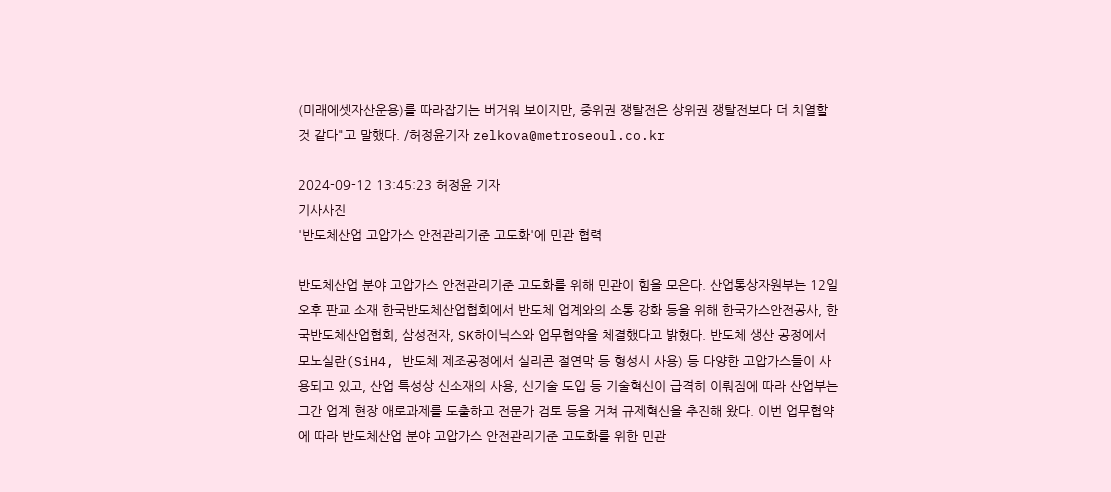(미래에셋자산운용)를 따라잡기는 버거워 보이지만, 중위권 쟁탈전은 상위권 쟁탈전보다 더 치열할 것 같다"고 말했다. /허정윤기자 zelkova@metroseoul.co.kr

2024-09-12 13:45:23 허정윤 기자
기사사진
'반도체산업 고압가스 안전관리기준 고도화'에 민관 협력

반도체산업 분야 고압가스 안전관리기준 고도화를 위해 민관이 힘을 모은다. 산업통상자원부는 12일 오후 판교 소재 한국반도체산업협회에서 반도체 업계와의 소통 강화 등을 위해 한국가스안전공사, 한국반도체산업협회, 삼성전자, SK하이닉스와 업무협약을 체결했다고 밝혔다. 반도체 생산 공정에서 모노실란(SiH4, 반도체 제조공정에서 실리콘 절연막 등 형성시 사용) 등 다양한 고압가스들이 사용되고 있고, 산업 특성상 신소재의 사용, 신기술 도입 등 기술혁신이 급격히 이뤄짐에 따라 산업부는 그간 업계 현장 애로과제를 도출하고 전문가 검토 등을 거쳐 규제혁신을 추진해 왔다. 이번 업무협약에 따라 반도체산업 분야 고압가스 안전관리기준 고도화를 위한 민관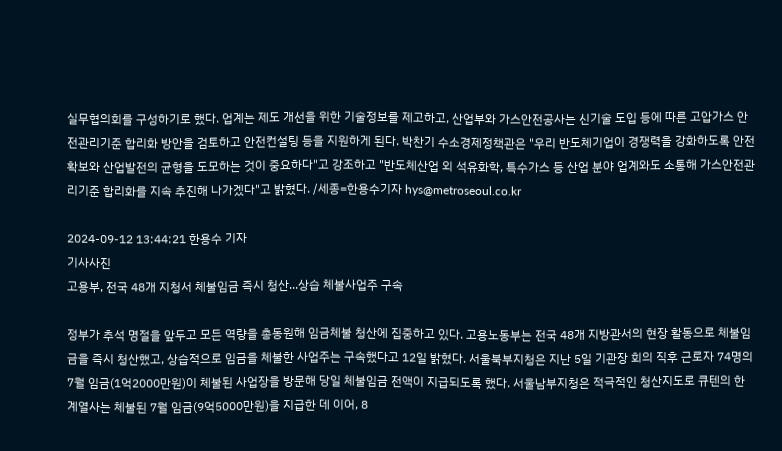실무협의회를 구성하기로 했다. 업계는 제도 개선을 위한 기술정보를 제고하고, 산업부와 가스안전공사는 신기술 도입 등에 따른 고압가스 안전관리기준 합리화 방안을 검토하고 안전컨설팅 등을 지원하게 된다. 박찬기 수소경제정책관은 "우리 반도체기업이 경쟁력을 강화하도록 안전확보와 산업발전의 균형을 도모하는 것이 중요하다"고 강조하고 "반도체산업 외 석유화학, 특수가스 등 산업 분야 업계와도 소통해 가스안전관리기준 합리화를 지속 추진해 나가겠다"고 밝혔다. /세종=한용수기자 hys@metroseoul.co.kr

2024-09-12 13:44:21 한용수 기자
기사사진
고용부, 전국 48개 지청서 체불임금 즉시 청산...상습 체불사업주 구속

정부가 추석 명절을 앞두고 모든 역량을 총동원해 임금체불 청산에 집중하고 있다. 고용노동부는 전국 48개 지방관서의 현장 활동으로 체불임금을 즉시 청산했고, 상습적으로 임금을 체불한 사업주는 구속했다고 12일 밝혔다. 서울북부지청은 지난 5일 기관장 회의 직후 근로자 74명의 7월 임금(1억2000만원)이 체불된 사업장을 방문해 당일 체불임금 전액이 지급되도록 했다. 서울남부지청은 적극적인 청산지도로 큐텐의 한 계열사는 체불된 7월 임금(9억5000만원)을 지급한 데 이어, 8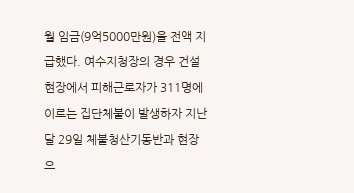월 임금(9억5000만원)을 전액 지급했다. 여수지청장의 경우 건설현장에서 피해근로자가 311명에 이르는 집단체불이 발생하자 지난달 29일 체불청산기동반과 현장으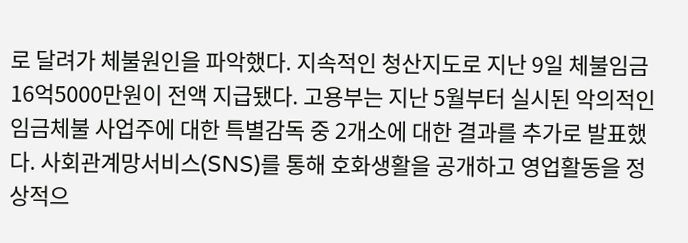로 달려가 체불원인을 파악했다. 지속적인 청산지도로 지난 9일 체불임금 16억5000만원이 전액 지급됐다. 고용부는 지난 5월부터 실시된 악의적인 임금체불 사업주에 대한 특별감독 중 2개소에 대한 결과를 추가로 발표했다. 사회관계망서비스(SNS)를 통해 호화생활을 공개하고 영업활동을 정상적으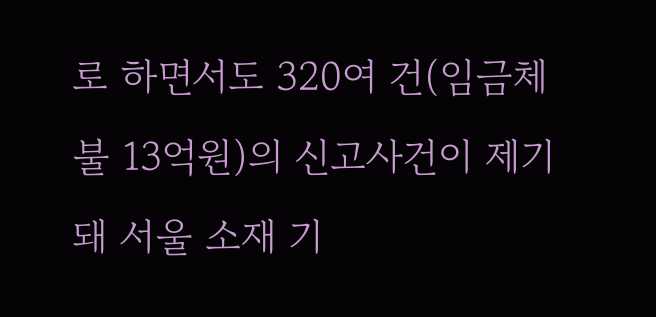로 하면서도 320여 건(임금체불 13억원)의 신고사건이 제기돼 서울 소재 기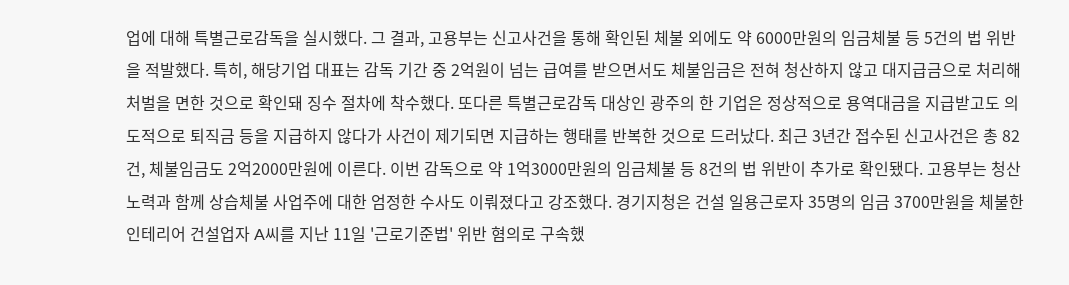업에 대해 특별근로감독을 실시했다. 그 결과, 고용부는 신고사건을 통해 확인된 체불 외에도 약 6000만원의 임금체불 등 5건의 법 위반을 적발했다. 특히, 해당기업 대표는 감독 기간 중 2억원이 넘는 급여를 받으면서도 체불임금은 전혀 청산하지 않고 대지급금으로 처리해 처벌을 면한 것으로 확인돼 징수 절차에 착수했다. 또다른 특별근로감독 대상인 광주의 한 기업은 정상적으로 용역대금을 지급받고도 의도적으로 퇴직금 등을 지급하지 않다가 사건이 제기되면 지급하는 행태를 반복한 것으로 드러났다. 최근 3년간 접수된 신고사건은 총 82건, 체불임금도 2억2000만원에 이른다. 이번 감독으로 약 1억3000만원의 임금체불 등 8건의 법 위반이 추가로 확인됐다. 고용부는 청산 노력과 함께 상습체불 사업주에 대한 엄정한 수사도 이뤄졌다고 강조했다. 경기지청은 건설 일용근로자 35명의 임금 3700만원을 체불한 인테리어 건설업자 A씨를 지난 11일 '근로기준법' 위반 혐의로 구속했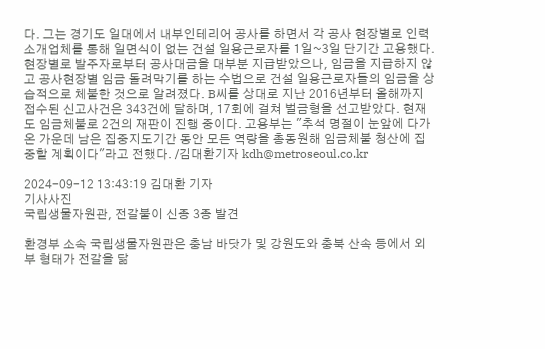다. 그는 경기도 일대에서 내부인테리어 공사를 하면서 각 공사 현장별로 인력소개업체를 통해 일면식이 없는 건설 일용근로자를 1일~3일 단기간 고용했다. 현장별로 발주자로부터 공사대금을 대부분 지급받았으나, 임금을 지급하지 않고 공사현장별 임금 돌려막기를 하는 수법으로 건설 일용근로자들의 임금을 상습적으로 체불한 것으로 알려졌다. B씨를 상대로 지난 2016년부터 올해까지 접수된 신고사건은 343건에 달하며, 17회에 걸쳐 벌금형을 선고받았다. 현재도 임금체불로 2건의 재판이 진행 중이다. 고용부는 "추석 명절이 눈앞에 다가온 가운데 남은 집중지도기간 동안 모든 역량을 총동원해 임금체불 청산에 집중할 계획이다"라고 전했다. /김대환기자 kdh@metroseoul.co.kr

2024-09-12 13:43:19 김대환 기자
기사사진
국립생물자원관, 전갈붙이 신종 3종 발견

환경부 소속 국립생물자원관은 충남 바닷가 및 강원도와 충북 산속 등에서 외부 형태가 전갈을 닮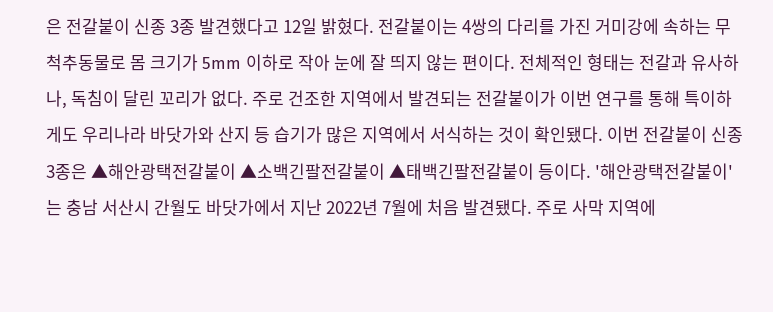은 전갈붙이 신종 3종 발견했다고 12일 밝혔다. 전갈붙이는 4쌍의 다리를 가진 거미강에 속하는 무척추동물로 몸 크기가 5mm 이하로 작아 눈에 잘 띄지 않는 편이다. 전체적인 형태는 전갈과 유사하나, 독침이 달린 꼬리가 없다. 주로 건조한 지역에서 발견되는 전갈붙이가 이번 연구를 통해 특이하게도 우리나라 바닷가와 산지 등 습기가 많은 지역에서 서식하는 것이 확인됐다. 이번 전갈붙이 신종 3종은 ▲해안광택전갈붙이 ▲소백긴팔전갈붙이 ▲태백긴팔전갈붙이 등이다. '해안광택전갈붙이'는 충남 서산시 간월도 바닷가에서 지난 2022년 7월에 처음 발견됐다. 주로 사막 지역에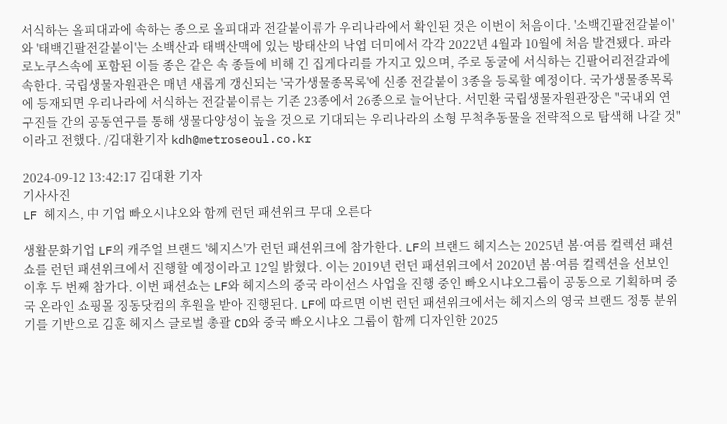서식하는 올피대과에 속하는 종으로 올피대과 전갈붙이류가 우리나라에서 확인된 것은 이번이 처음이다. '소백긴팔전갈붙이'와 '태백긴팔전갈붙이'는 소백산과 태백산맥에 있는 방태산의 낙엽 더미에서 각각 2022년 4월과 10월에 처음 발견됐다. 파라로노쿠스속에 포함된 이들 종은 같은 속 종들에 비해 긴 집게다리를 가지고 있으며, 주로 동굴에 서식하는 긴팔어리전갈과에 속한다. 국립생물자원관은 매년 새롭게 갱신되는 '국가생물종목록'에 신종 전갈붙이 3종을 등록할 예정이다. 국가생물종목록에 등재되면 우리나라에 서식하는 전갈붙이류는 기존 23종에서 26종으로 늘어난다. 서민환 국립생물자원관장은 "국내외 연구진들 간의 공동연구를 통해 생물다양성이 높을 것으로 기대되는 우리나라의 소형 무척추동물을 전략적으로 탐색해 나갈 것"이라고 전했다. /김대환기자 kdh@metroseoul.co.kr

2024-09-12 13:42:17 김대환 기자
기사사진
LF 헤지스, 中 기업 빠오시냐오와 함께 런던 패션위크 무대 오른다

생활문화기업 LF의 캐주얼 브랜드 '헤지스'가 런던 패션위크에 참가한다. LF의 브랜드 헤지스는 2025년 봄·여름 컬렉션 패션쇼를 런던 패션위크에서 진행할 예정이라고 12일 밝혔다. 이는 2019년 런던 패션위크에서 2020년 봄·여름 컬렉션을 선보인 이후 두 번째 참가다. 이번 패션쇼는 LF와 헤지스의 중국 라이선스 사업을 진행 중인 빠오시냐오그룹이 공동으로 기획하며 중국 온라인 쇼핑몰 징동닷컴의 후원을 받아 진행된다. LF에 따르면 이번 런던 패션위크에서는 헤지스의 영국 브랜드 정통 분위기를 기반으로 김훈 헤지스 글로벌 총괄 CD와 중국 빠오시냐오 그룹이 함께 디자인한 2025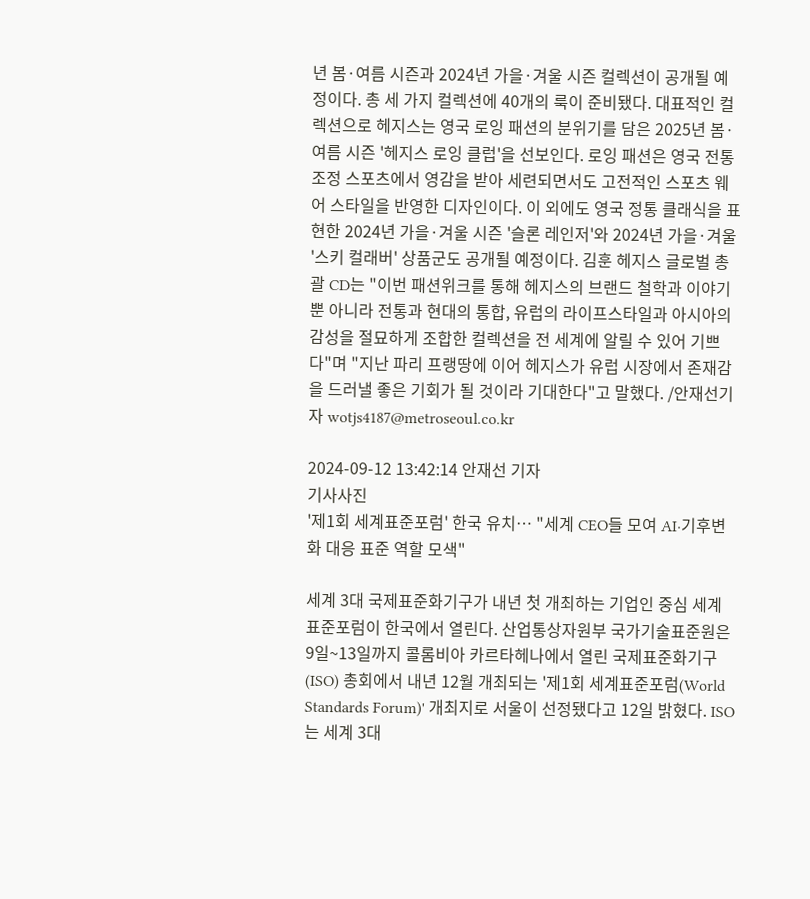년 봄·여름 시즌과 2024년 가을·겨울 시즌 컬렉션이 공개될 예정이다. 총 세 가지 컬렉션에 40개의 룩이 준비됐다. 대표적인 컬렉션으로 헤지스는 영국 로잉 패션의 분위기를 담은 2025년 봄·여름 시즌 '헤지스 로잉 클럽'을 선보인다. 로잉 패션은 영국 전통 조정 스포츠에서 영감을 받아 세련되면서도 고전적인 스포츠 웨어 스타일을 반영한 디자인이다. 이 외에도 영국 정통 클래식을 표현한 2024년 가을·겨울 시즌 '슬론 레인저'와 2024년 가을·겨울 '스키 컬래버' 상품군도 공개될 예정이다. 김훈 헤지스 글로벌 총괄 CD는 "이번 패션위크를 통해 헤지스의 브랜드 철학과 이야기뿐 아니라 전통과 현대의 통합, 유럽의 라이프스타일과 아시아의 감성을 절묘하게 조합한 컬렉션을 전 세계에 알릴 수 있어 기쁘다"며 "지난 파리 프랭땅에 이어 헤지스가 유럽 시장에서 존재감을 드러낼 좋은 기회가 될 것이라 기대한다"고 말했다. /안재선기자 wotjs4187@metroseoul.co.kr

2024-09-12 13:42:14 안재선 기자
기사사진
'제1회 세계표준포럼' 한국 유치… "세계 CEO들 모여 AI·기후변화 대응 표준 역할 모색"

세계 3대 국제표준화기구가 내년 첫 개최하는 기업인 중심 세계표준포럼이 한국에서 열린다. 산업통상자원부 국가기술표준원은 9일~13일까지 콜롬비아 카르타헤나에서 열린 국제표준화기구(ISO) 총회에서 내년 12월 개최되는 '제1회 세계표준포럼(World Standards Forum)' 개최지로 서울이 선정됐다고 12일 밝혔다. ISO는 세계 3대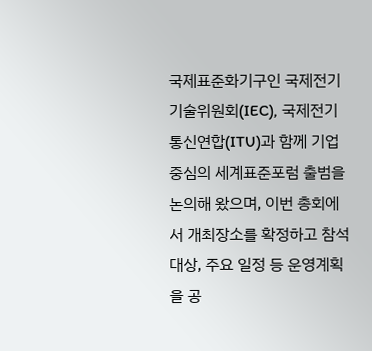국제표준화기구인 국제전기기술위원회(IEC), 국제전기통신연합(ITU)과 함께 기업 중심의 세계표준포럼 출범을 논의해 왔으며, 이번 총회에서 개최장소를 확정하고 참석대상, 주요 일정 등 운영계획을 공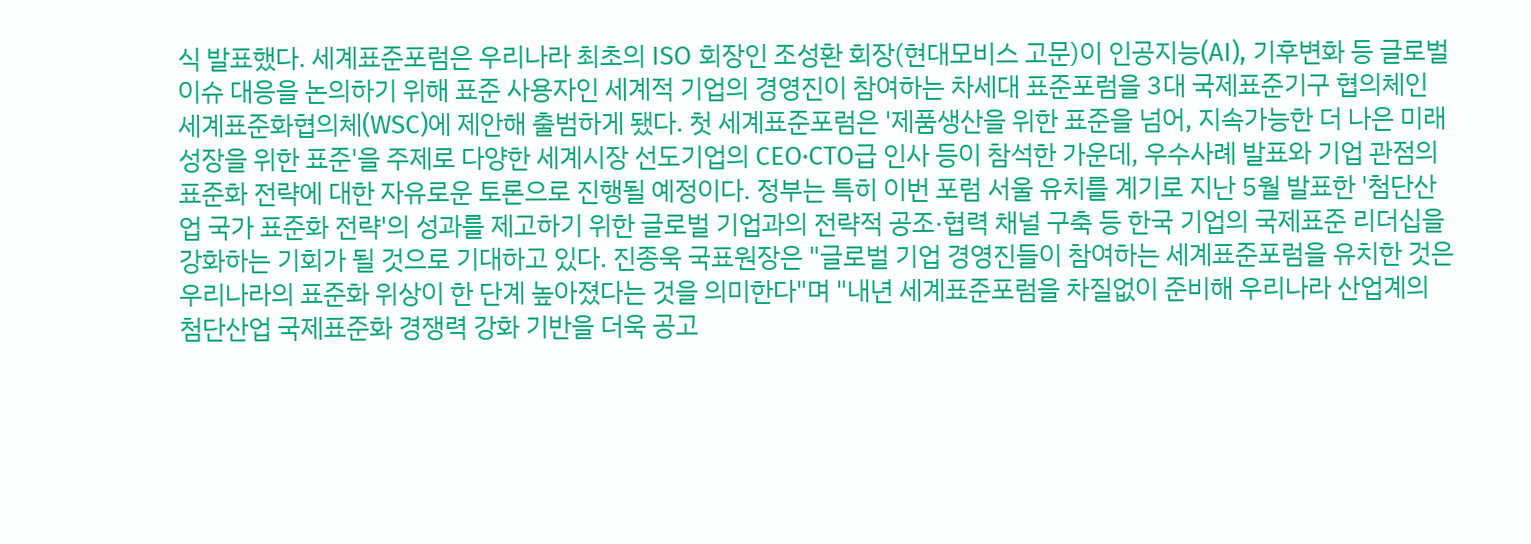식 발표했다. 세계표준포럼은 우리나라 최초의 ISO 회장인 조성환 회장(현대모비스 고문)이 인공지능(AI), 기후변화 등 글로벌 이슈 대응을 논의하기 위해 표준 사용자인 세계적 기업의 경영진이 참여하는 차세대 표준포럼을 3대 국제표준기구 협의체인 세계표준화협의체(WSC)에 제안해 출범하게 됐다. 첫 세계표준포럼은 '제품생산을 위한 표준을 넘어, 지속가능한 더 나은 미래 성장을 위한 표준'을 주제로 다양한 세계시장 선도기업의 CEO·CTO급 인사 등이 참석한 가운데, 우수사례 발표와 기업 관점의 표준화 전략에 대한 자유로운 토론으로 진행될 예정이다. 정부는 특히 이번 포럼 서울 유치를 계기로 지난 5월 발표한 '첨단산업 국가 표준화 전략'의 성과를 제고하기 위한 글로벌 기업과의 전략적 공조·협력 채널 구축 등 한국 기업의 국제표준 리더십을 강화하는 기회가 될 것으로 기대하고 있다. 진종욱 국표원장은 "글로벌 기업 경영진들이 참여하는 세계표준포럼을 유치한 것은 우리나라의 표준화 위상이 한 단계 높아졌다는 것을 의미한다"며 "내년 세계표준포럼을 차질없이 준비해 우리나라 산업계의 첨단산업 국제표준화 경쟁력 강화 기반을 더욱 공고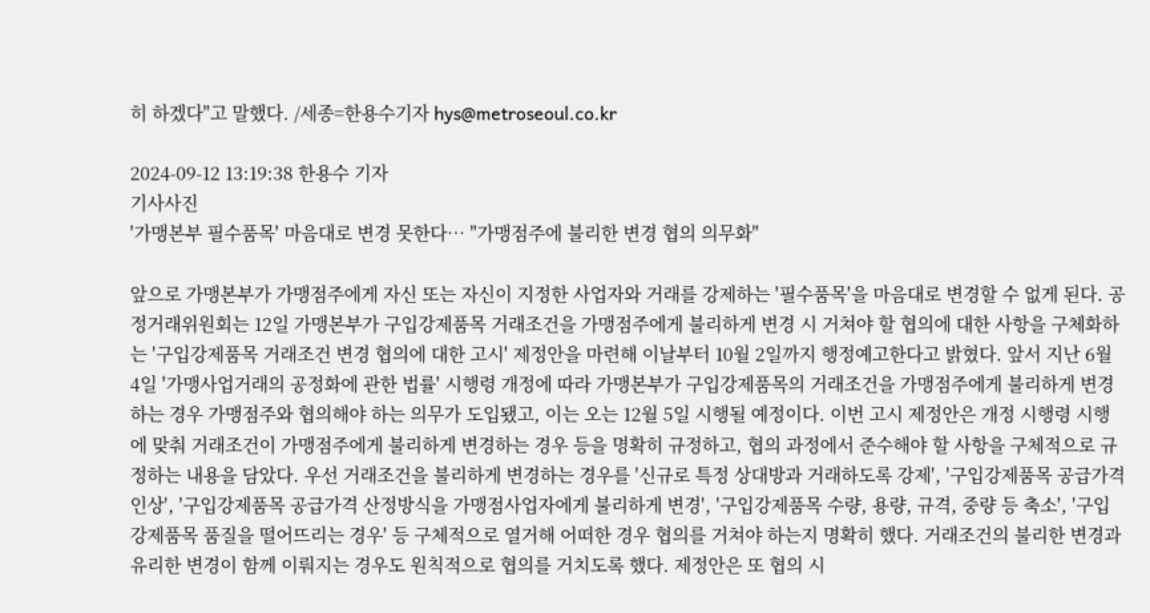히 하겠다"고 말했다. /세종=한용수기자 hys@metroseoul.co.kr

2024-09-12 13:19:38 한용수 기자
기사사진
'가맹본부 필수품목' 마음대로 변경 못한다… "가맹점주에 불리한 변경 협의 의무화"

앞으로 가맹본부가 가맹점주에게 자신 또는 자신이 지정한 사업자와 거래를 강제하는 '필수품목'을 마음대로 변경할 수 없게 된다. 공정거래위원회는 12일 가맹본부가 구입강제품목 거래조건을 가맹점주에게 불리하게 변경 시 거쳐야 할 협의에 대한 사항을 구체화하는 '구입강제품목 거래조건 변경 협의에 대한 고시' 제정안을 마련해 이날부터 10월 2일까지 행정예고한다고 밝혔다. 앞서 지난 6월 4일 '가맹사업거래의 공정화에 관한 법률' 시행령 개정에 따라 가맹본부가 구입강제품목의 거래조건을 가맹점주에게 불리하게 변경하는 경우 가맹점주와 협의해야 하는 의무가 도입됐고, 이는 오는 12월 5일 시행될 예정이다. 이번 고시 제정안은 개정 시행령 시행에 맞춰 거래조건이 가맹점주에게 불리하게 변경하는 경우 등을 명확히 규정하고, 협의 과정에서 준수해야 할 사항을 구체적으로 규정하는 내용을 담았다. 우선 거래조건을 불리하게 변경하는 경우를 '신규로 특정 상대방과 거래하도록 강제', '구입강제품목 공급가격 인상', '구입강제품목 공급가격 산정방식을 가맹점사업자에게 불리하게 변경', '구입강제품목 수량, 용량, 규격, 중량 등 축소', '구입강제품목 품질을 떨어뜨리는 경우' 등 구체적으로 열거해 어떠한 경우 협의를 거쳐야 하는지 명확히 했다. 거래조건의 불리한 변경과 유리한 변경이 함께 이뤄지는 경우도 원칙적으로 협의를 거치도록 했다. 제정안은 또 협의 시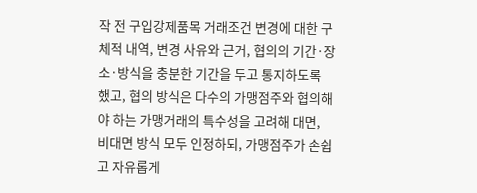작 전 구입강제품목 거래조건 변경에 대한 구체적 내역, 변경 사유와 근거, 협의의 기간·장소·방식을 충분한 기간을 두고 통지하도록 했고, 협의 방식은 다수의 가맹점주와 협의해야 하는 가맹거래의 특수성을 고려해 대면, 비대면 방식 모두 인정하되, 가맹점주가 손쉽고 자유롭게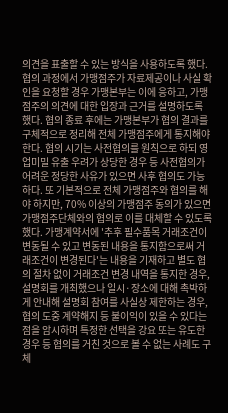의견을 표출할 수 있는 방식을 사용하도록 했다. 협의 과정에서 가맹점주가 자료제공이나 사실 확인을 요청할 경우 가맹본부는 이에 응하고, 가맹점주의 의견에 대한 입장과 근거를 설명하도록 했다. 협의 종료 후에는 가맹본부가 협의 결과를 구체적으로 정리해 전체 가맹점주에게 통지해야 한다. 협의 시기는 사전협의를 원칙으로 하되 영업미밀 유출 우려가 상당한 경우 등 사전협의가 어려운 정당한 사유가 있으면 사후 협의도 가능하다. 또 기본적으로 전체 가맹점주와 협의를 해야 하지만, 70% 이상의 가맹점주 동의가 있으면 가맹점주단체와의 협의로 이를 대체할 수 있도록 했다. 가맹계약서에 '추후 필수품목 거래조건이 변동될 수 있고 변동된 내용을 통지함으로써 거래조건이 변경된다'는 내용을 기재하고 별도 협의 절차 없이 거래조건 변경 내역을 통지한 경우, 설명회를 개최했으나 일시·장소에 대해 촉박하게 안내해 설명회 참여를 사실상 제한하는 경우, 협의 도중 계약해지 등 불이익이 있을 수 있다는 점을 암시하며 특정한 선택을 강요 또는 유도한 경우 등 협의를 거친 것으로 볼 수 없는 사례도 구체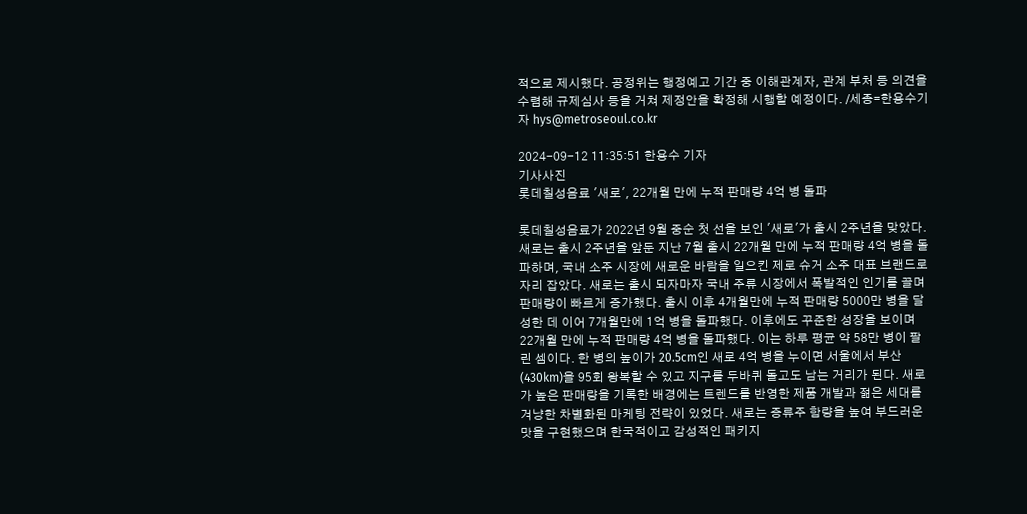적으로 제시했다. 공정위는 행정예고 기간 중 이해관계자, 관계 부처 등 의견을 수렴해 규제심사 등을 거쳐 제정안을 확정해 시행할 예정이다. /세종=한용수기자 hys@metroseoul.co.kr

2024-09-12 11:35:51 한용수 기자
기사사진
롯데칠성음료 '새로', 22개월 만에 누적 판매량 4억 병 돌파

롯데칠성음료가 2022년 9월 중순 첫 선을 보인 '새로'가 출시 2주년을 맞았다. 새로는 출시 2주년을 앞둔 지난 7월 출시 22개월 만에 누적 판매량 4억 병을 돌파하며, 국내 소주 시장에 새로운 바람을 일으킨 제로 슈거 소주 대표 브랜드로 자리 잡았다. 새로는 출시 되자마자 국내 주류 시장에서 폭발적인 인기를 끌며 판매량이 빠르게 증가했다. 출시 이후 4개월만에 누적 판매량 5000만 병을 달성한 데 이어 7개월만에 1억 병을 돌파했다. 이후에도 꾸준한 성장을 보이며 22개월 만에 누적 판매량 4억 병을 돌파했다. 이는 하루 평균 약 58만 병이 팔린 셈이다. 한 병의 높이가 20.5cm인 새로 4억 병을 누이면 서울에서 부산(430km)을 95회 왕복할 수 있고 지구를 두바퀴 돌고도 남는 거리가 된다. 새로가 높은 판매량을 기록한 배경에는 트렌드를 반영한 제품 개발과 젊은 세대를 겨냥한 차별화된 마케팅 전략이 있었다. 새로는 증류주 함량을 높여 부드러운 맛을 구현했으며 한국적이고 감성적인 패키지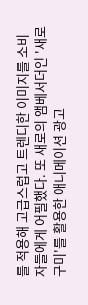를 적용해 고급스럽고 트렌디한 이미지를 소비자들에게 어필했다. 또 새로의 앰베서더인 '새로구미'를 활용한 애니메이션 광고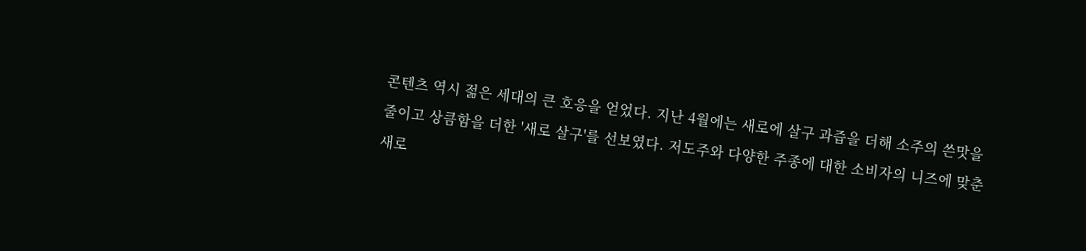콘텐츠 역시 젊은 세대의 큰 호응을 얻었다. 지난 4월에는 새로에 살구 과즙을 더해 소주의 쓴맛을 줄이고 상큼함을 더한 '새로 살구'를 선보였다. 저도주와 다양한 주종에 대한 소비자의 니즈에 맞춘 새로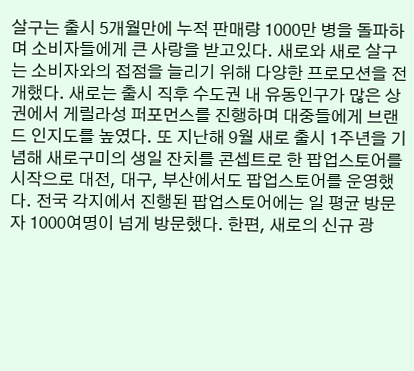살구는 출시 5개월만에 누적 판매량 1000만 병을 돌파하며 소비자들에게 큰 사랑을 받고있다. 새로와 새로 살구는 소비자와의 접점을 늘리기 위해 다양한 프로모션을 전개했다. 새로는 출시 직후 수도권 내 유동인구가 많은 상권에서 게릴라성 퍼포먼스를 진행하며 대중들에게 브랜드 인지도를 높였다. 또 지난해 9월 새로 출시 1주년을 기념해 새로구미의 생일 잔치를 콘셉트로 한 팝업스토어를 시작으로 대전, 대구, 부산에서도 팝업스토어를 운영했다. 전국 각지에서 진행된 팝업스토어에는 일 평균 방문자 1000여명이 넘게 방문했다. 한편, 새로의 신규 광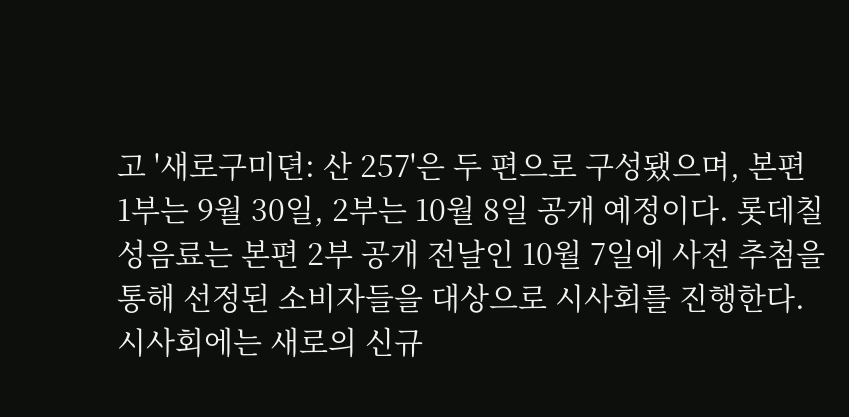고 '새로구미뎐: 산 257'은 두 편으로 구성됐으며, 본편 1부는 9월 30일, 2부는 10월 8일 공개 예정이다. 롯데칠성음료는 본편 2부 공개 전날인 10월 7일에 사전 추첨을 통해 선정된 소비자들을 대상으로 시사회를 진행한다. 시사회에는 새로의 신규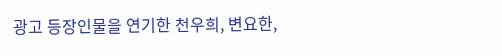광고 등장인물을 연기한 천우희, 변요한,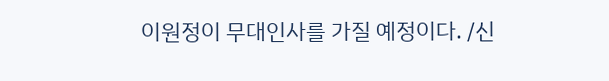이원정이 무대인사를 가질 예정이다. /신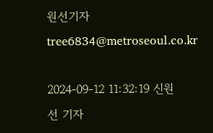원선기자 tree6834@metroseoul.co.kr

2024-09-12 11:32:19 신원선 기자